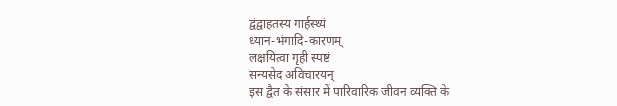द्वंद्वाहतस्य गार्हस्थ्यं
ध्यान-भंगादि-कारणम्
लक्षयित्वा गृही स्पष्टं
सन्यसेद अविचारयन्
इस द्वैत के संसार में पारिवारिक जीवन व्यक्ति के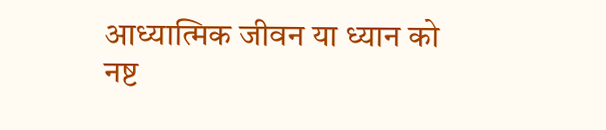आध्यात्मिक जीवन या ध्यान को नष्ट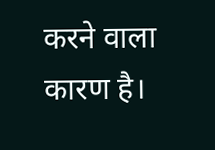करने वाला कारण है।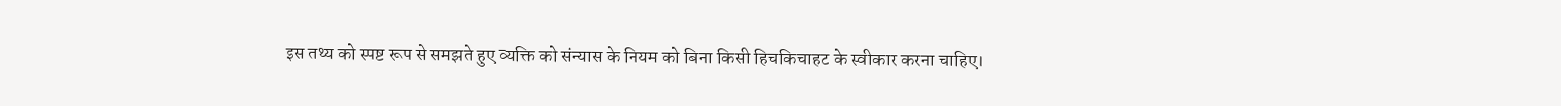इस तथ्य को स्पष्ट रूप से समझते हुए व्यक्ति को संन्यास के नियम को बिना किसी हिचकिचाहट के स्वीकार करना चाहिए।